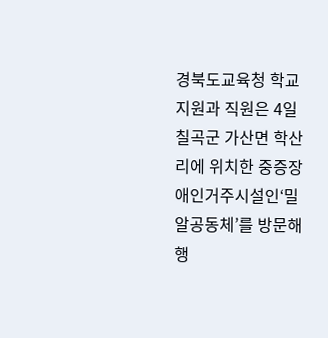경북도교육청 학교지원과 직원은 4일 칠곡군 가산면 학산리에 위치한 중증장애인거주시설인‘밀알공동체’를 방문해 행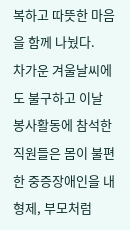복하고 따뜻한 마음을 함께 나눴다.
차가운 겨울날씨에도 불구하고 이날 봉사활동에 참석한 직원들은 몸이 불편한 중증장애인을 내 형제, 부모처럼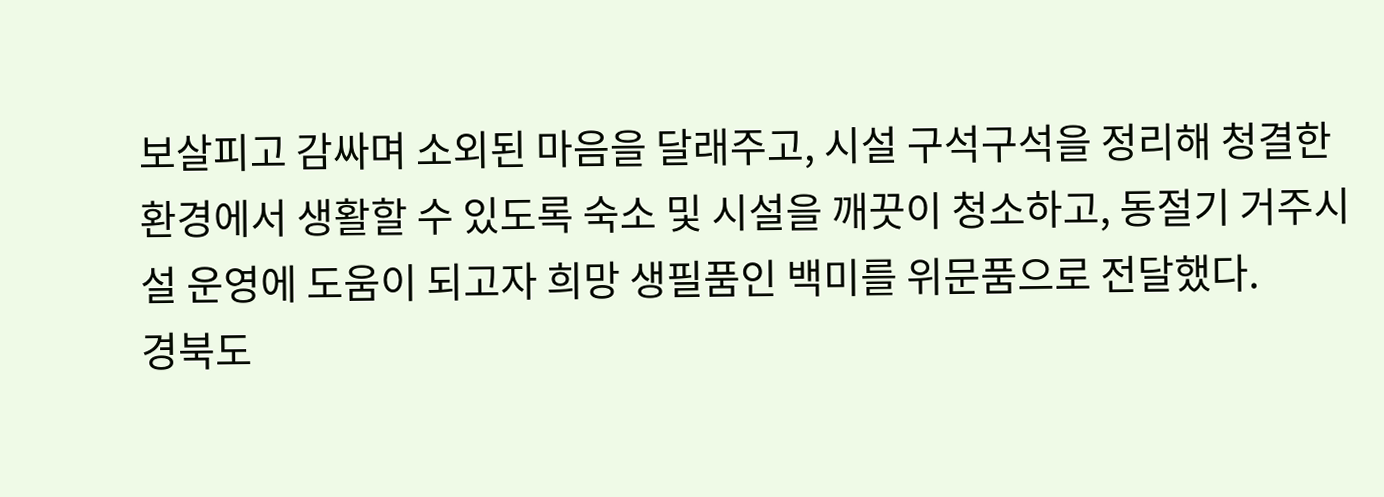보살피고 감싸며 소외된 마음을 달래주고, 시설 구석구석을 정리해 청결한 환경에서 생활할 수 있도록 숙소 및 시설을 깨끗이 청소하고, 동절기 거주시설 운영에 도움이 되고자 희망 생필품인 백미를 위문품으로 전달했다.
경북도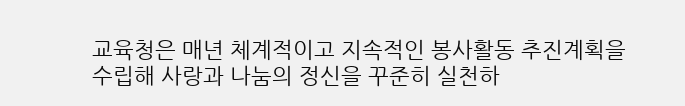교육청은 매년 체계적이고 지속적인 봉사활동 추진계획을 수립해 사랑과 나눔의 정신을 꾸준히 실천하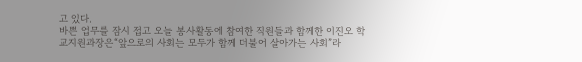고 있다.
바쁜 업무를 잠시 접고 오늘 봉사활동에 참여한 직원들과 함께한 이진오 학교지원과장은“앞으로의 사회는 모두가 함께 더불어 살아가는 사회”라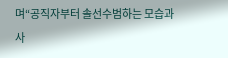며“공직자부터 솔선수범하는 모습과 사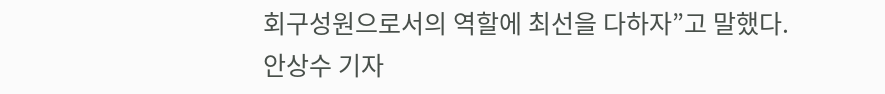회구성원으로서의 역할에 최선을 다하자”고 말했다.
안상수 기자